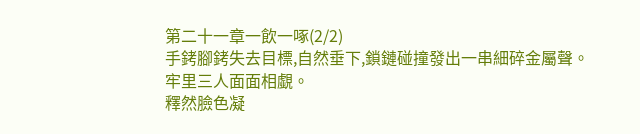第二十一章一飲一啄(2/2)
手銬腳銬失去目標,自然垂下,鎖鏈碰撞發出一串細碎金屬聲。
牢里三人面面相覷。
釋然臉色凝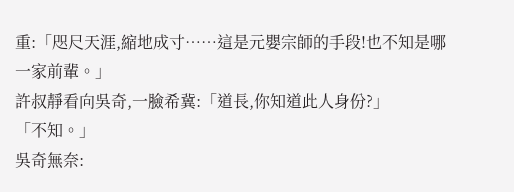重:「咫尺天涯,縮地成寸……這是元嬰宗師的手段!也不知是哪一家前輩。」
許叔靜看向吳奇,一臉希冀:「道長,你知道此人身份?」
「不知。」
吳奇無奈: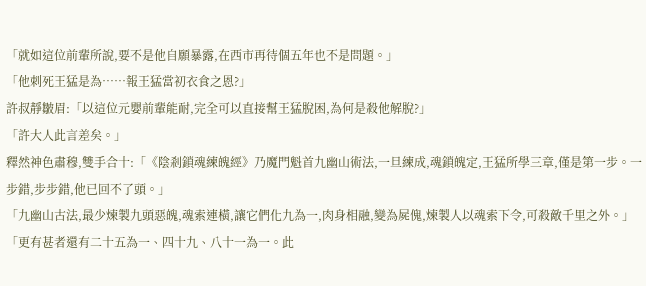「就如這位前輩所說,要不是他自願暴露,在西市再待個五年也不是問題。」
「他刺死王猛是為……報王猛當初衣食之恩?」
許叔靜皺眉:「以這位元嬰前輩能耐,完全可以直接幫王猛脫困,為何是殺他解脫?」
「許大人此言差矣。」
釋然神色肅穆,雙手合十:「《陰剎鎖魂練魄經》乃魔門魁首九幽山術法,一旦練成,魂鎖魄定,王猛所學三章,僅是第一步。一步錯,步步錯,他已回不了頭。」
「九幽山古法,最少煉製九頭惡魄,魂索連橫,讓它們化九為一,肉身相融,變為屍傀,煉製人以魂索下令,可殺敵千里之外。」
「更有甚者還有二十五為一、四十九、八十一為一。此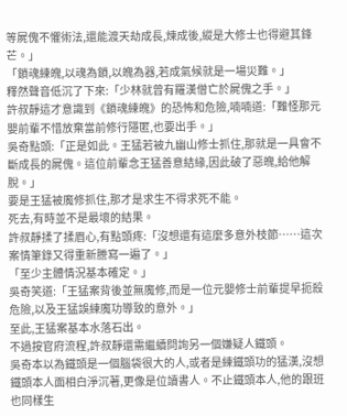等屍傀不懼術法,還能渡天劫成長,煉成後,縱是大修士也得避其鋒芒。」
「鎖魂練魄,以魂為鎖,以魄為器,若成氣候就是一場災難。」
釋然聲音低沉了下來:「少林就曾有羅漢僧亡於屍傀之手。」
許叔靜這才意識到《鎖魂練魄》的恐怖和危險,喃喃道:「難怪那元嬰前輩不惜放棄當前修行隱匿,也要出手。」
吳奇點頭:「正是如此。王猛若被九幽山修士抓住,那就是一具會不斷成長的屍傀。這位前輩念王猛善意結緣,因此破了惡魄,給他解脫。」
要是王猛被魔修抓住,那才是求生不得求死不能。
死去,有時並不是最壞的結果。
許叔靜揉了揉眉心,有點頭疼:「沒想還有這麼多意外枝節……這次案情筆錄又得重新謄寫一遍了。」
「至少主體情況基本確定。」
吳奇笑道:「王猛案背後並無魔修,而是一位元嬰修士前輩提早扼殺危險,以及王猛誤練魔功導致的意外。」
至此,王猛案基本水落石出。
不過按官府流程,許叔靜還需繼續問詢另一個嫌疑人鐵頭。
吳奇本以為鐵頭是一個腦袋很大的人,或者是練鐵頭功的猛漢,沒想鐵頭本人面相白淨沉著,更像是位讀書人。不止鐵頭本人,他的跟班也同樣生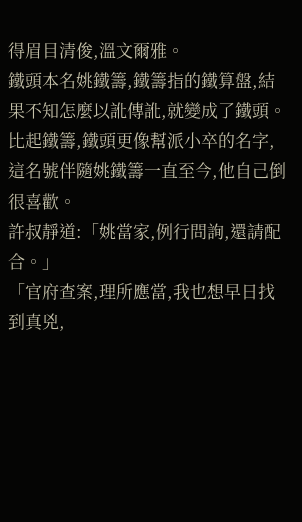得眉目清俊,溫文爾雅。
鐵頭本名姚鐵籌,鐵籌指的鐵算盤,結果不知怎麼以訛傳訛,就變成了鐵頭。
比起鐵籌,鐵頭更像幫派小卒的名字,這名號伴隨姚鐵籌一直至今,他自己倒很喜歡。
許叔靜道:「姚當家,例行問詢,還請配合。」
「官府查案,理所應當,我也想早日找到真兇,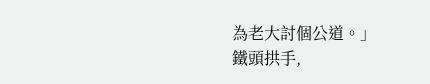為老大討個公道。」
鐵頭拱手,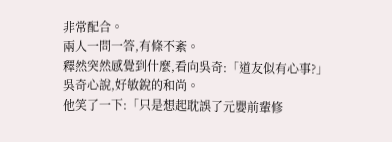非常配合。
兩人一問一答,有條不紊。
釋然突然感覺到什麼,看向吳奇:「道友似有心事?」
吳奇心說,好敏銳的和尚。
他笑了一下:「只是想起耽誤了元嬰前輩修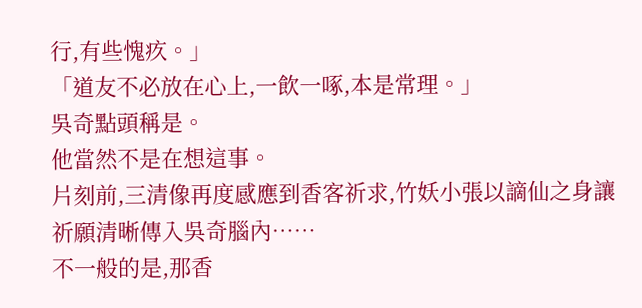行,有些愧疚。」
「道友不必放在心上,一飲一啄,本是常理。」
吳奇點頭稱是。
他當然不是在想這事。
片刻前,三清像再度感應到香客祈求,竹妖小張以謫仙之身讓祈願清晰傳入吳奇腦內……
不一般的是,那香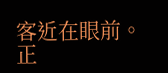客近在眼前。
正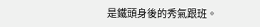是鐵頭身後的秀氣跟班。